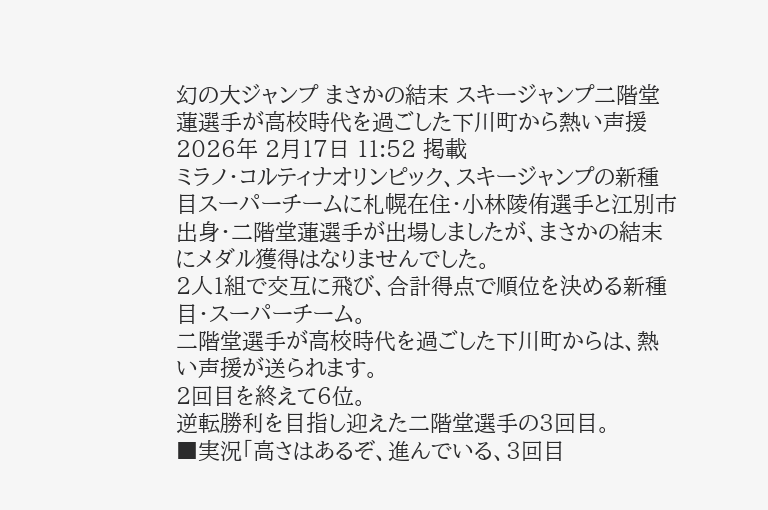幻の大ジャンプ まさかの結末 スキージャンプ二階堂蓮選手が高校時代を過ごした下川町から熱い声援
2026年 2月17日 11:52 掲載
ミラノ・コルティナオリンピック、スキージャンプの新種目スーパーチームに札幌在住・小林陵侑選手と江別市出身・二階堂蓮選手が出場しましたが、まさかの結末にメダル獲得はなりませんでした。
2人1組で交互に飛び、合計得点で順位を決める新種目・スーパーチーム。
二階堂選手が高校時代を過ごした下川町からは、熱い声援が送られます。
2回目を終えて6位。
逆転勝利を目指し迎えた二階堂選手の3回目。
■実況「高さはあるぞ、進んでいる、3回目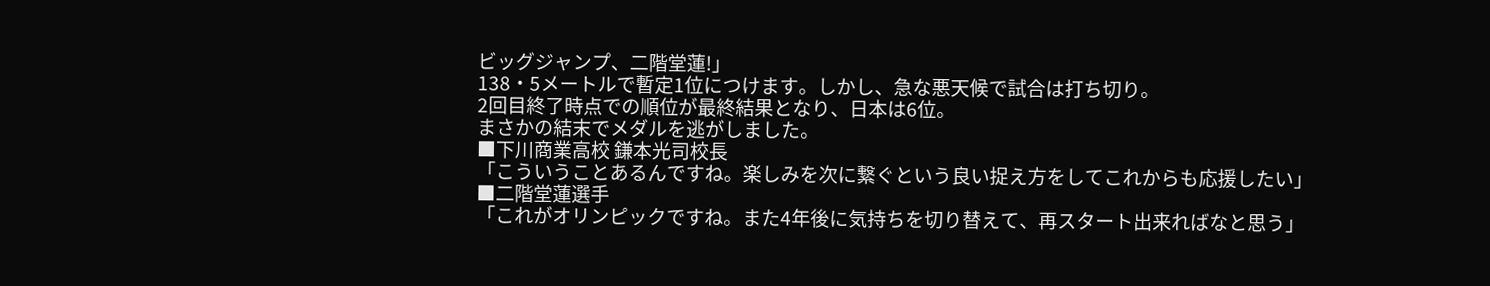ビッグジャンプ、二階堂蓮!」
138・5メートルで暫定1位につけます。しかし、急な悪天候で試合は打ち切り。
2回目終了時点での順位が最終結果となり、日本は6位。
まさかの結末でメダルを逃がしました。
■下川商業高校 鎌本光司校長
「こういうことあるんですね。楽しみを次に繋ぐという良い捉え方をしてこれからも応援したい」
■二階堂蓮選手
「これがオリンピックですね。また4年後に気持ちを切り替えて、再スタート出来ればなと思う」